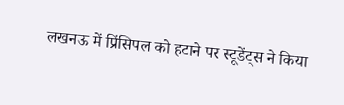लखनऊ में प्रिंसिपल को हटाने पर स्टूडेंट्स ने किया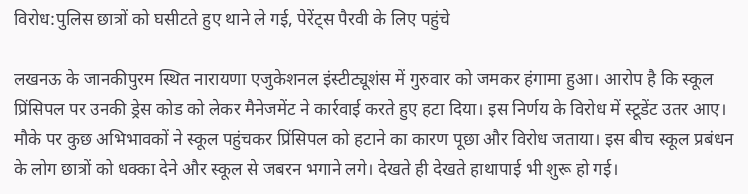विरोध:पुलिस छात्रों को घसीटते हुए थाने ले गई, पेरेंट्स पैरवी के लिए पहुंचे

लखनऊ के जानकीपुरम स्थित नारायणा एजुकेशनल इंस्टीट्यूशंस में गुरुवार को जमकर हंगामा हुआ। आरोप है कि स्कूल प्रिंसिपल पर उनकी ड्रेस कोड को लेकर मैनेजमेंट ने कार्रवाई करते हुए हटा दिया। इस निर्णय के विरोध में स्टूडेंट उतर आए। मौके पर कुछ अभिभावकों ने स्कूल पहुंचकर प्रिंसिपल को हटाने का कारण पूछा और विरोध जताया। इस बीच स्कूल प्रबंधन के लोग छात्रों को धक्का देने और स्कूल से जबरन भगाने लगे। देखते ही देखते हाथापाई भी शुरू हो गई।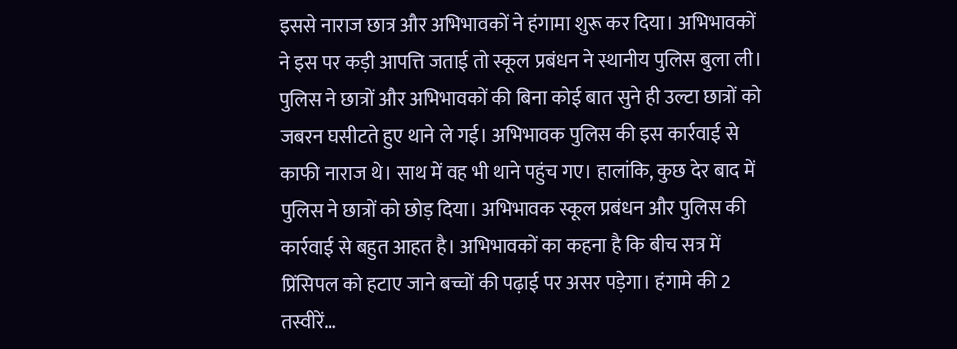इससे नाराज छात्र और अभिभावकों ने हंगामा शुरू कर दिया। अभिभावकों ने इस पर कड़ी आपत्ति जताई तो स्कूल प्रबंधन ने स्थानीय पुलिस बुला ली। पुलिस ने छात्रों और अभिभावकों की बिना कोई बात सुने ही उल्टा छात्रों को जबरन घसीटते हुए थाने ले गई। अभिभावक पुलिस की इस कार्रवाई से काफी नाराज थे। साथ में वह भी थाने पहुंच गए। हालांकि, कुछ देर बाद में पुलिस ने छात्रों को छोड़ दिया। अभिभावक स्कूल प्रबंधन और पुलिस की कार्रवाई से बहुत आहत है। अभिभावकों का कहना है कि बीच सत्र में प्रिंसिपल को हटाए जाने बच्चों की पढ़ाई पर असर पड़ेगा। हंगामे की 2 तस्वीरें…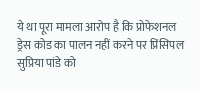ये था पूरा मामला आरोप है कि प्रोफेशनल ड्रेस कोड का पालन नहीं करने पर प्रिंसिपल सुप्रिया पांडे को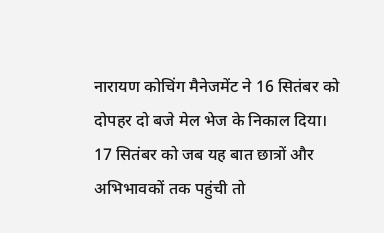नारायण कोचिंग मैनेजमेंट ने 16 सितंबर को दोपहर दो बजे मेल भेज के निकाल दिया। 17 सितंबर को जब यह बात छात्रों और अभिभावकों तक पहुंची तो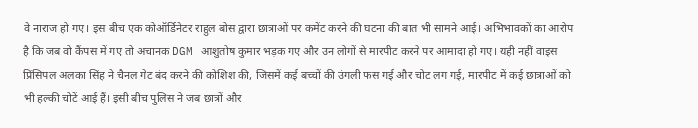वे नाराज हो गए। इस बीच एक कोऑर्डिनेटर राहुल बोस द्वारा छात्राओं पर कमेंट करने की घटना की बात भी सामने आई। अभिभावकों का आरोप है कि जब वो कैंपस में गए तो अचानक DGM आशुतोष कुमार भड़क गए और उन लोगों से मारपीट करने पर आमादा हो गए। यही नहीं वाइस प्रिंसिपल अलका सिंह ने चैनल गेट बंद करने की कोशिश की, जिसमें कई बच्चों की उंगली फस गई और चोट लग गई, मारपीट में कई छात्राओं को भी हल्की चोटें आई हैं। इसी बीच पुलिस ने जब छात्रों और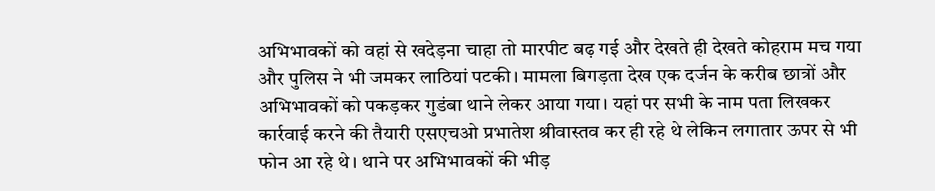अभिभावकों को वहां से खदेड़ना चाहा तो मारपीट बढ़ गई और देखते ही देखते कोहराम मच गया और पुलिस ने भी जमकर लाठियां पटकी। मामला बिगड़ता देख एक दर्जन के करीब छात्रों और अभिभावकों को पकड़कर गुडंबा थाने लेकर आया गया। यहां पर सभी के नाम पता लिखकर कार्रवाई करने की तैयारी एसएचओ प्रभातेश श्रीवास्तव कर ही रहे थे लेकिन लगातार ऊपर से भी फोन आ रहे थे। थाने पर अभिभावकों की भीड़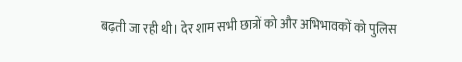बढ़ती जा रही थी। देर शाम सभी छात्रों को और अभिभावकों को पुलिस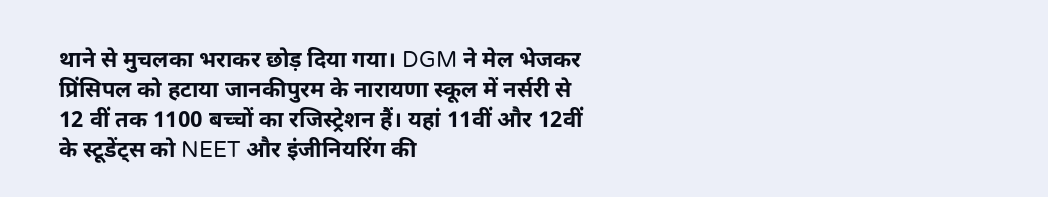थाने से मुचलका भराकर छोड़ दिया गया। DGM ने मेल भेजकर प्रिंसिपल को हटाया जानकीपुरम के नारायणा स्कूल में नर्सरी से 12 वीं तक 1100 बच्चों का रजिस्ट्रेशन हैं। यहां 11वीं और 12वीं के स्टूडेंट्स को NEET और इंजीनियरिंग की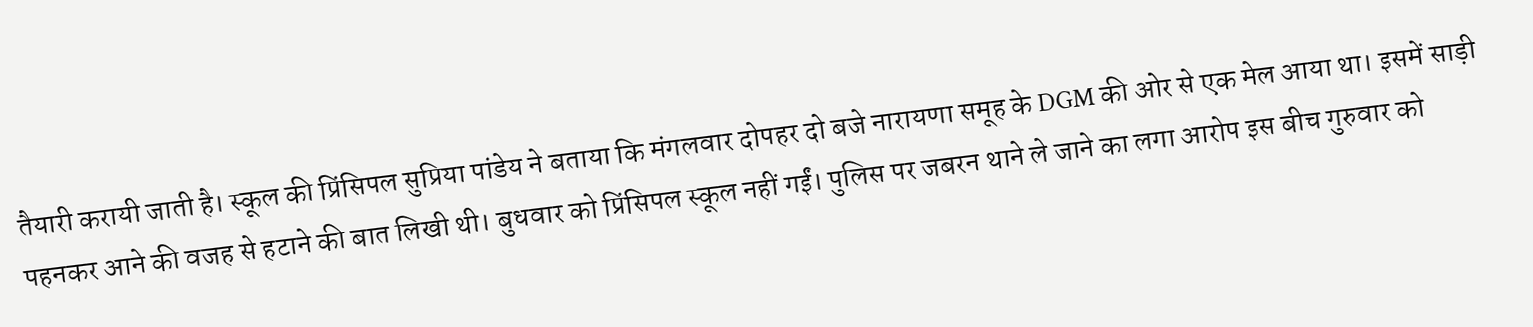तैयारी करायी जाती है। स्कूल की प्रिंसिपल सुप्रिया पांडेय ने बताया कि मंगलवार दोपहर दो बजे नारायणा समूह के DGM की ओर से एक मेल आया था। इसमें साड़ी पहनकर आने की वजह से हटाने की बात लिखी थी। बुधवार को प्रिंसिपल स्कूल नहीं गईं। पुलिस पर जबरन थाने ले जाने का लगा आरोप इस बीच गुरुवार को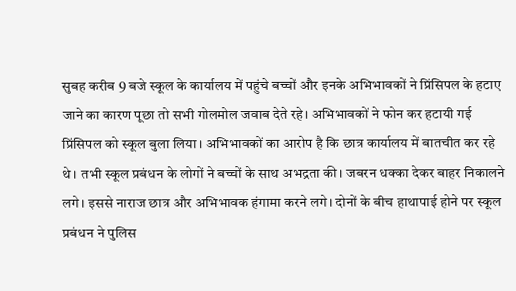सुबह करीब 9 बजे स्कूल के कार्यालय में पहुंचे बच्चों और इनके अभिभावकों ने प्रिंसिपल के हटाए जाने का कारण पूछा तो सभी गोलमोल जवाब देते रहे। अभिभावकों ने फोन कर हटायी गई प्रिंसिपल को स्कूल बुला लिया। अभिभावकों का आरोप है कि छात्र कार्यालय में बातचीत कर रहे थे। तभी स्कूल प्रबंधन के लोगों ने बच्चों के साथ अभद्रता की। जबरन धक्का देकर बाहर निकालने लगे। इससे नाराज छात्र और अभिभावक हंगामा करने लगे। दोनों के बीच हाथापाई होने पर स्कूल प्रबंधन ने पुलिस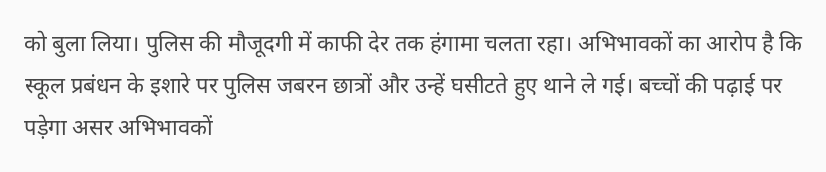को बुला लिया। पुलिस की मौजूदगी में काफी देर तक हंगामा चलता रहा। अभिभावकों का आरोप है कि स्कूल प्रबंधन के इशारे पर पुलिस जबरन छात्रों और उन्हें घसीटते हुए थाने ले गई। बच्चों की पढ़ाई पर पड़ेगा असर अभिभावकों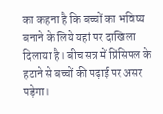का कहना है कि बच्चों का भविष्य बनाने के लिये यहां पर दाखिला दिलाया है। बीच सत्र में प्रिंसिपल के हटाने से बच्चों की पढ़ाई पर असर पड़ेगा।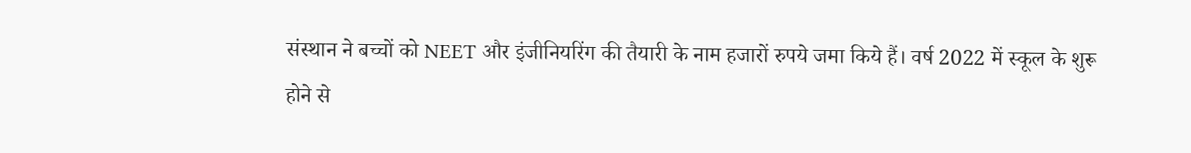संस्थान ने बच्चों को NEET और इंजीनियरिंग की तैयारी के नाम हजारों रुपये जमा किये हैं। वर्ष 2022 में स्कूल के शुरू होने से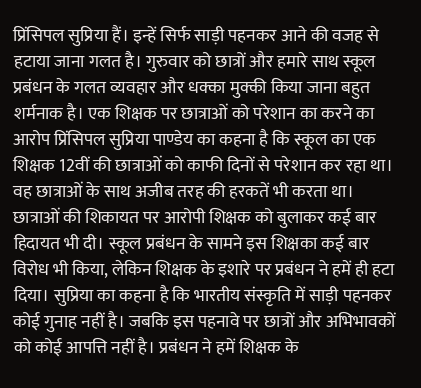प्रिंसिपल सुप्रिया हैं। इन्हें सिर्फ साड़ी पहनकर आने की वजह से हटाया जाना गलत है। गुरुवार को छात्रों और हमारे साथ स्कूल प्रबंधन के गलत व्यवहार और धक्का मुक्की किया जाना बहुत शर्मनाक है। एक शिक्षक पर छात्राओं को परेशान का करने का आरोप प्रिंसिपल सुप्रिया पाण्डेय का कहना है कि स्कूल का एक शिक्षक 12वीं की छात्राओं को काफी दिनों से परेशान कर रहा था। वह छात्राओं के साथ अजीब तरह की हरकतें भी करता था। छात्राओं की शिकायत पर आरोपी शिक्षक को बुलाकर कई बार हिदायत भी दी। स्कूल प्रबंधन के सामने इस शिक्षका कई बार विरोध भी किया, लेकिन शिक्षक के इशारे पर प्रबंधन ने हमें ही हटा दिया। सुप्रिया का कहना है कि भारतीय संस्कृति में साड़ी पहनकर कोई गुनाह नहीं है। जबकि इस पहनावे पर छात्रों और अभिभावकों को कोई आपत्ति नहीं है। प्रबंधन ने हमें शिक्षक के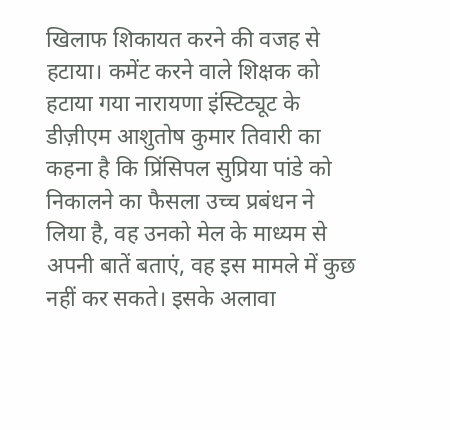खिलाफ शिकायत करने की वजह से हटाया। कमेंट करने वाले शिक्षक को हटाया गया नारायणा इंस्टिट्यूट के डीज़ीएम आशुतोष कुमार तिवारी का कहना है कि प्रिंसिपल सुप्रिया पांडे को निकालने का फैसला उच्च प्रबंधन ने लिया है, वह उनको मेल के माध्यम से अपनी बातें बताएं, वह इस मामले में कुछ नहीं कर सकते। इसके अलावा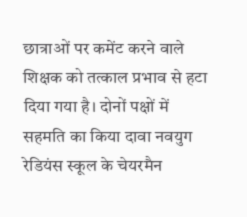छात्राओं पर कमेंट करने वाले शिक्षक को तत्काल प्रभाव से हटा दिया गया है। दोनों पक्षों में सहमति का किया दावा नवयुग रेडियंस स्कूल के चेयरमैन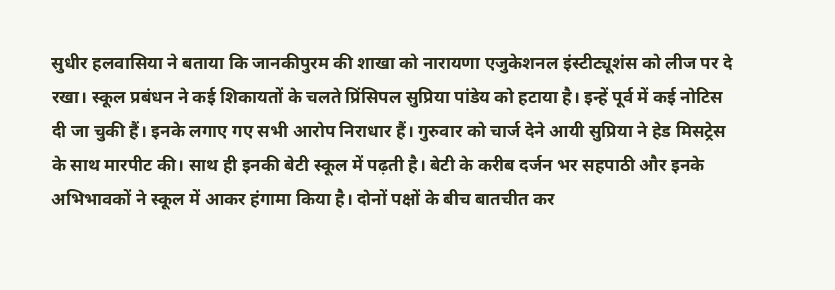सुधीर हलवासिया ने बताया कि जानकीपुरम की शाखा को नारायणा एजुकेशनल इंस्टीट्यूशंस को लीज पर दे रखा। स्कूल प्रबंधन ने कई शिकायतों के चलते प्रिंसिपल सुप्रिया पांडेय को हटाया है। इन्हें पूर्व में कई नोटिस दी जा चुकी हैं। इनके लगाए गए सभी आरोप निराधार हैं। गुरुवार को चार्ज देने आयी सुप्रिया ने हेड मिसट्रेस के साथ मारपीट की। साथ ही इनकी बेटी स्कूल में पढ़ती है। बेटी के करीब दर्जन भर सहपाठी और इनके अभिभावकों ने स्कूल में आकर हंगामा किया है। दोनों पक्षों के बीच बातचीत कर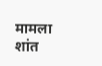मामला शांत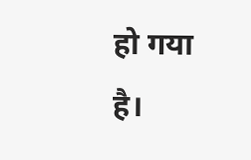हो गया है।